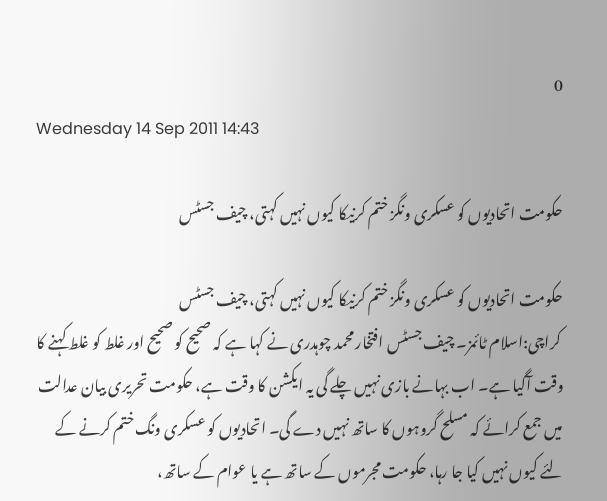0
Wednesday 14 Sep 2011 14:43

حکومت اتحادیوں کو عسکری ونگز ختم کرنیکا کیوں نہیں کہتی، چیف جسٹس

حکومت اتحادیوں کو عسکری ونگز ختم کرنیکا کیوں نہیں کہتی، چیف جسٹس
 کراچی:اسلام ٹائمز۔ چیف جسٹس افتخار محمد چوہدری نے کہا ہے کہ صحیح کو صحیح اور غلط کو غلط کہنے کا وقت آگیا ہے۔ اب بہانے بازی نہیں چلے گی یہ ایکشن کا وقت ہے، حکومت تحریری بیان عدالت میں جمع کرائے کہ مسلح گروہوں کا ساتھ نہیں دے گی۔ اتحادیوں کو عسکری ونگ ختم کرنے کے لئے کیوں نہیں کیا جا رہا، حکومت مجرموں کے ساتھ ہے یا عوام کے ساتھ،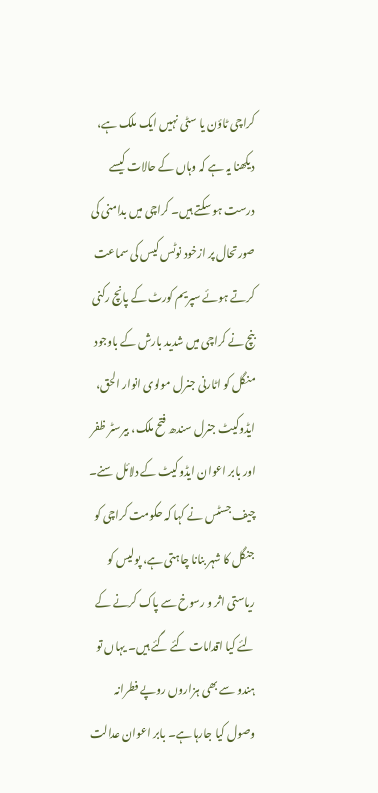کراچی ٹاؤن یا سٹی نہیں ایک ملک ہے، دیکھنا یہ ہے کہ وہاں کے حالات کیسے درست ہو سکتے ہیں۔ کراچی میں بدامنی کی صورتحال پر ازخود نوٹس کیس کی سماعت کرتے ہوئے سپریم کورٹ کے پانچ رکنی بنچ نے کراچی میں شدید بارش کے باوجود منگل کو اٹارنی جنرل مولوی انوار الحق، ایڈوکیٹ جنرل سندھ فتح ملک، بیرسٹر ظفر اور بابر اعوان ایڈوکیٹ کے دلائل سنے۔ چیف جسٹس نے کہا کہ حکومت کراچی کو جنگل کا شہر بنانا چاہتی ہے، پولیس کو ریاستی اثر و رسوخ سے پاک کرنے کے لئے کیا اقدامات کئے گئے ہیں۔ یہاں تو ہندو سے بھی ہزاروں روپے فطرانہ وصول کیا جارہا ہے۔ بابر اعوان عدالت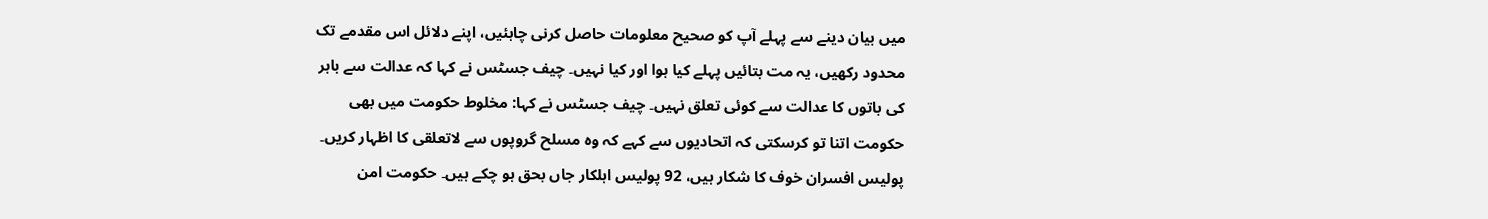میں بیان دینے سے پہلے آپ کو صحیح معلومات حاصل کرنی چاہئیں، اپنے دلائل اس مقدمے تک محدود رکھیں، یہ مت بتائیں پہلے کیا ہوا اور کیا نہیں۔ چیف جسٹس نے کہا کہ عدالت سے باہر کی باتوں کا عدالت سے کوئی تعلق نہیں۔ چیف جسٹس نے کہا: مخلوط حکومت میں بھی حکومت اتنا تو کرسکتی کہ اتحادیوں سے کہے کہ وہ مسلح گروپوں سے لاتعلقی کا اظہار کریں۔ پولیس افسران خوف کا شکار ہیں، 92 پولیس اہلکار جاں بحق ہو چکے ہیں۔ حکومت امن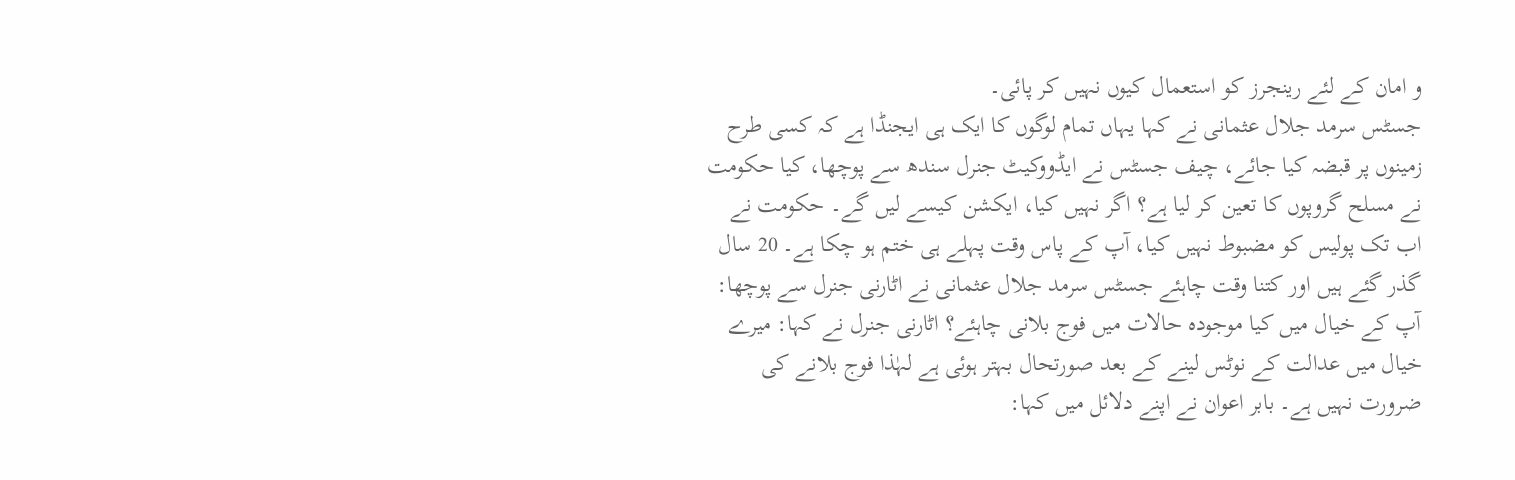و امان کے لئے رینجرز کو استعمال کیوں نہیں کر پائی۔
جسٹس سرمد جلال عثمانی نے کہا یہاں تمام لوگوں کا ایک ہی ایجنڈا ہے کہ کسی طرح زمینوں پر قبضہ کیا جائے، چیف جسٹس نے ایڈووکیٹ جنرل سندھ سے پوچھا، کیا حکومت نے مسلح گروپوں کا تعین کر لیا ہے؟ اگر نہیں کیا، ایکشن کیسے لیں گے۔ حکومت نے اب تک پولیس کو مضبوط نہیں کیا، آپ کے پاس وقت پہلے ہی ختم ہو چکا ہے۔ 20 سال گذر گئے ہیں اور کتنا وقت چاہئے جسٹس سرمد جلال عثمانی نے اٹارنی جنرل سے پوچھا: آپ کے خیال میں کیا موجودہ حالات میں فوج بلانی چاہئے؟ اٹارنی جنرل نے کہا: میرے خیال میں عدالت کے نوٹس لینے کے بعد صورتحال بہتر ہوئی ہے لہٰذا فوج بلانے کی ضرورت نہیں ہے۔ بابر اعوان نے اپنے دلائل میں کہا: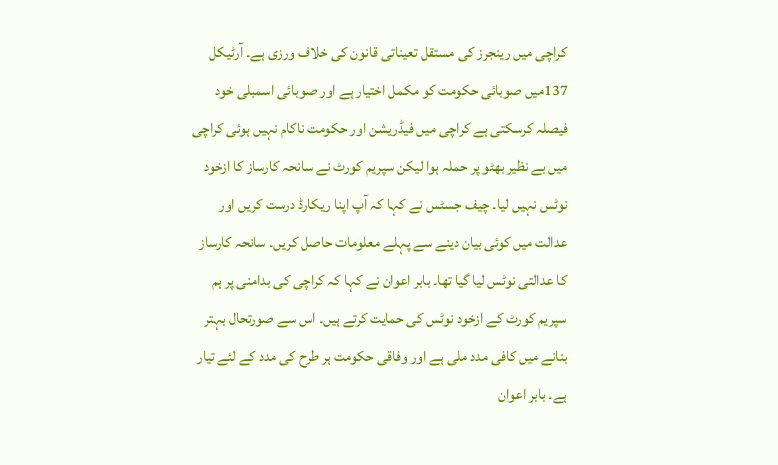کراچی میں رینجرز کی مستقل تعیناتی قانون کی خلاف ورزی ہے۔ آرٹیکل 137میں صوبائی حکومت کو مکمل اختیار ہے اور صوبائی اسمبلی خود فیصلہ کرسکتی ہے کراچی میں فیڈریشن اور حکومت ناکام نہیں ہوئی کراچی میں بے نظیر بھٹو پر حملہ ہوا لیکن سپریم کورٹ نے سانحہ کارساز کا ازخود نوٹس نہیں لیا۔ چیف جسٹس نے کہا کہ آپ اپنا ریکارڈ درست کریں اور عدالت میں کوئی بیان دینے سے پہلے معلومات حاصل کریں۔ سانحہ کارساز کا عدالتی نوٹس لیا گیا تھا۔ بابر اعوان نے کہا کہ کراچی کی بدامنی پر ہم سپریم کورٹ کے ازخود نوٹس کی حمایت کرتے ہیں۔ اس سے صورتحال بہتر بنانے میں کافی مدد ملی ہے اور وفاقی حکومت ہر طرح کی مدد کے لئے تیار ہے۔ بابر اعوان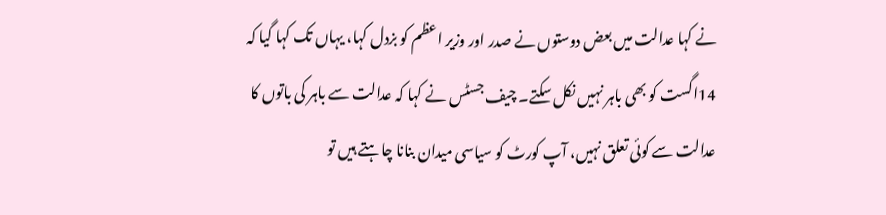نے کہا عدالت میں بعض دوستوں نے صدر اور وزیر اعظم کو بزدل کہا، یہاں تک کہا گیا کہ 14اگست کو بھی باہر نہیں نکل سکتے۔ چیف جسٹس نے کہا کہ عدالت سے باہر کی باتوں کا عدالت سے کوئی تعلق نہیں، آپ کورٹ کو سیاسی میدان بنانا چاہتے ہیں تو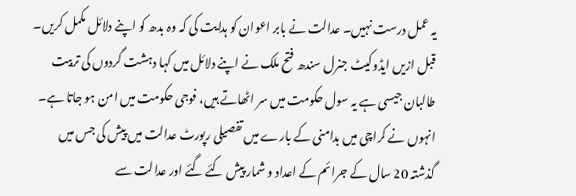یہ عمل درست نہیں۔ عدالت نے بابر اعوان کو ہدایت کی کہ وہ بدھ کو اپنے دلائل مکمل کریں۔ قبل ازیں ایڈوکیٹ جنرل سندھ فتح ملک نے اپنے دلائل میں کہا دہشت گردوں کی تربیت طالبان جیسی ہے یہ سول حکومت میں سر اٹھاتے ہیں، فوجی حکومت میں امن ہو جاتا ہے۔ انہوں نے کراچی میں بدامنی کے بارے میں تفصیلی رپورٹ عدالت میں پیش کی جس میں گذشتہ 20 سال کے جرائم کے اعداد و شمار پیش کئے گئے اور عدالت سے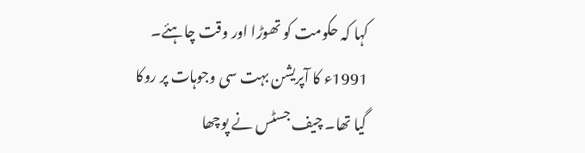کہا کہ حکومت کو تھوڑا اور وقت چاہئے۔ 1991ء کا آپریشن بہت سی وجوہات پر روکا گیا تھا۔ چیف جسٹس نے پوچھا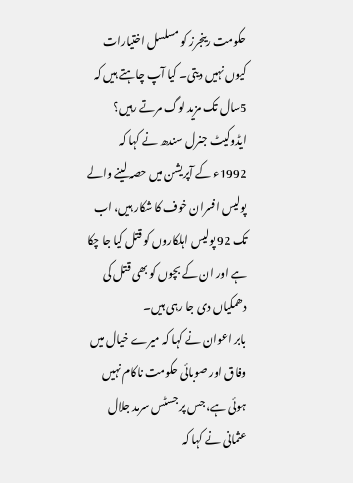حکومت رینجرز کو مسلسل اختیارات کیوں نہیں دیتی۔ کیا آپ چاہتے ہیں کہ 5سال تک مزید لوگ مرتے رہیں؟ ایڈوکیٹ جنرل سندھ نے کہا کہ 1992ء کے آپریشن میں حصہ لینے والے پولیس افسران خوف کا شکار ہیں، اب تک 92 پولیس اہلکاروں کو قتل کیا جا چکا ہے اور ان کے بچوں کو بھی قتل کی دھمکیاں دی جا رہی ہیں۔
بابر اعوان نے کہا کہ میرے خیال میں وفاق اور صوبائی حکومت ناکام نہیں ہوئی ہے، جس پر جسٹس سرمد جلال عثمانی نے کہا کہ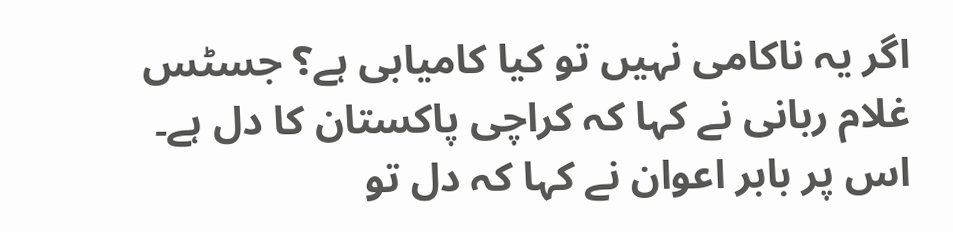اگر یہ ناکامی نہیں تو کیا کامیابی ہے؟ جسٹس غلام ربانی نے کہا کہ کراچی پاکستان کا دل ہے۔ اس پر بابر اعوان نے کہا کہ دل تو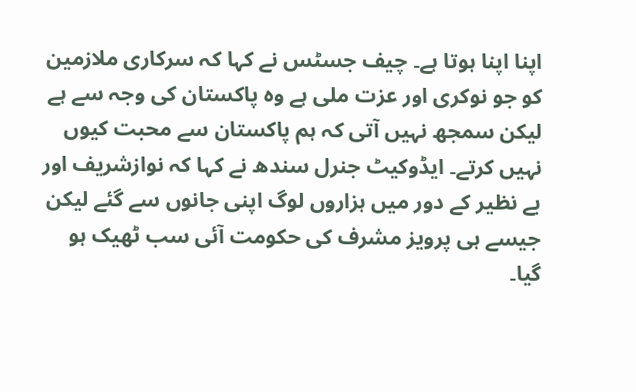اپنا اپنا ہوتا ہے۔ چیف جسٹس نے کہا کہ سرکاری ملازمین کو جو نوکری اور عزت ملی ہے وہ پاکستان کی وجہ سے ہے لیکن سمجھ نہیں آتی کہ ہم پاکستان سے محبت کیوں نہیں کرتے۔ ایڈوکیٹ جنرل سندھ نے کہا کہ نوازشریف اور بے نظیر کے دور میں ہزاروں لوگ اپنی جانوں سے گئے لیکن جیسے ہی پرویز مشرف کی حکومت آئی سب ٹھیک ہو گیا۔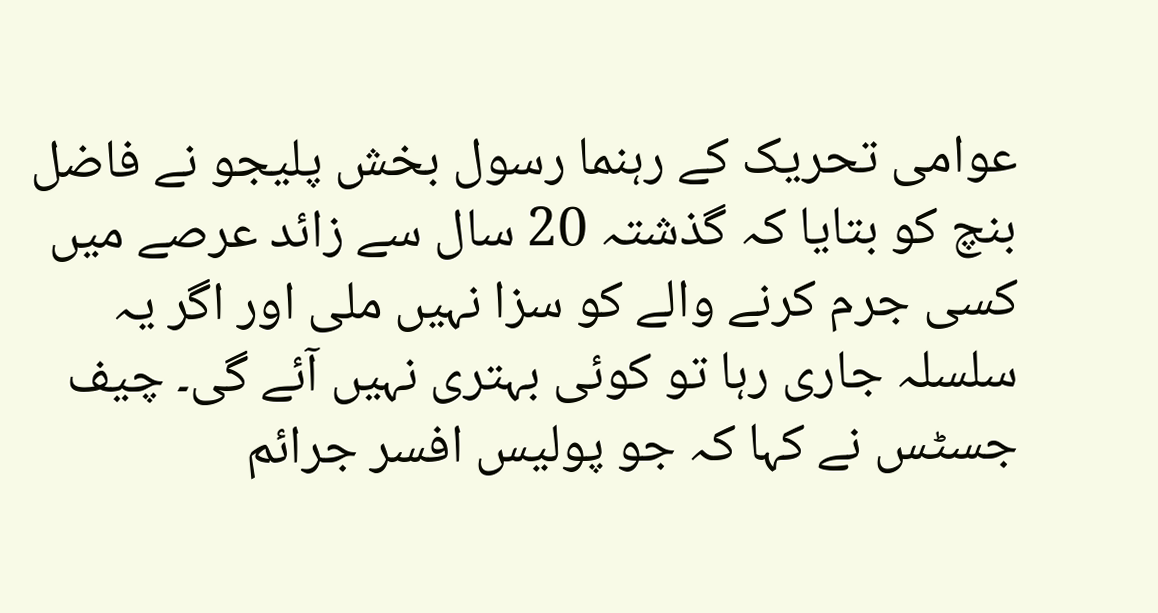عوامی تحریک کے رہنما رسول بخش پلیجو نے فاضل بنچ کو بتایا کہ گذشتہ 20 سال سے زائد عرصے میں کسی جرم کرنے والے کو سزا نہیں ملی اور اگر یہ سلسلہ جاری رہا تو کوئی بہتری نہیں آئے گی۔ چیف جسٹس نے کہا کہ جو پولیس افسر جرائم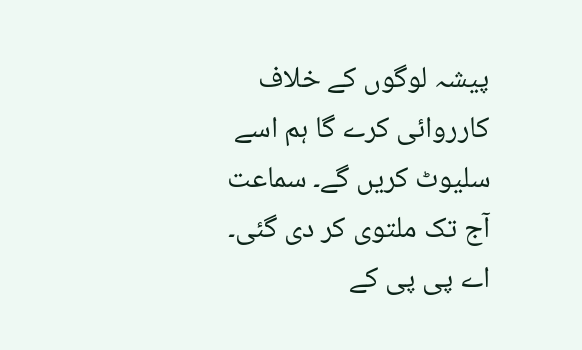پیشہ لوگوں کے خلاف کارروائی کرے گا ہم اسے سلیوٹ کریں گے۔ سماعت آج تک ملتوی کر دی گئی۔
اے پی پی کے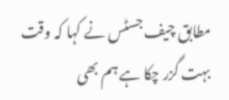مطابق چیف جسٹس نے کہا کہ وقت بہت گزر چکا ہے ہم بھی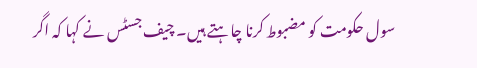سول حکومت کو مضبوط کرنا چاہتے ہیں۔ چیف جسٹس نے کہا کہ اگر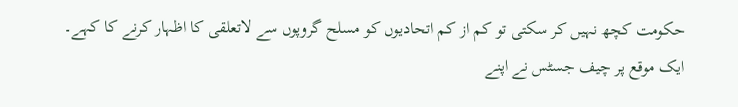حکومت کچھ نہیں کر سکتی تو کم از کم اتحادیوں کو مسلح گروپوں سے لاتعلقی کا اظہار کرنے کا کہے۔ ایک موقع پر چیف جسٹس نے اپنے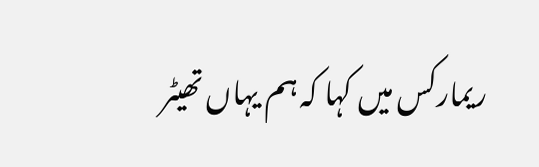ریمارکس میں کہا کہ ہم یہاں تھیٹر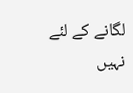لگانے کے لئے نہیں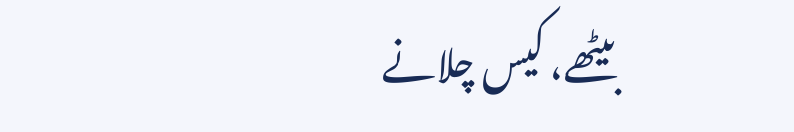بیٹھے، کیس چلانے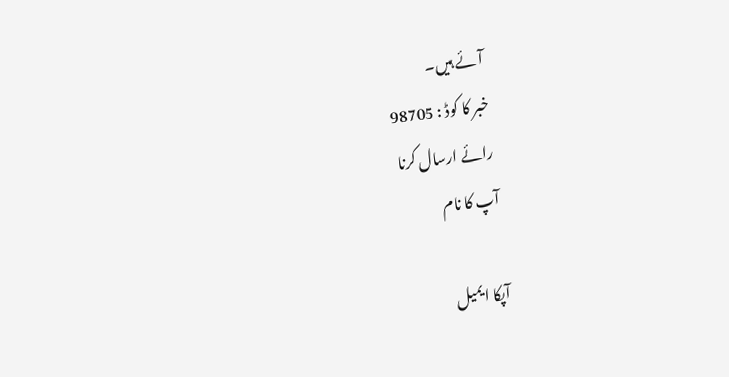آئے ہیں۔
خبر کا کوڈ : 98705
رائے ارسال کرنا
آپ کا نام

آپکا ایمیل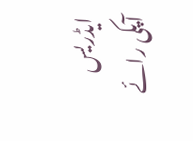ایڈریس
آپکی رائے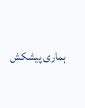ہماری پیشکش